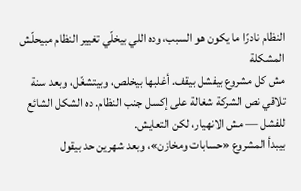النظام نادرًا ما يكون هو السبب، وده اللي بيخلّي تغيير النظام مبيحلّش المشكلة
مش كل مشروع بيفشل بيقف. أغلبها بيخلص، وبيتشغّل، وبعد سنة تلاقي نص الشركة شغالة على إكسل جنب النظام. ده الشكل الشائع للفشل — مش الانهيار، لكن التعايش.
بيبدأ المشروع «حسابات ومخازن»، وبعد شهرين حد بيقول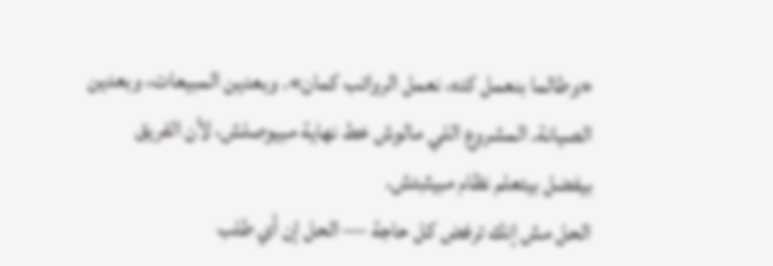«وطالما بنعمل كده، نعمل الرواتب كمان». وبعدين المبيعات، وبعدين الصيانة. المشروع اللي مالوش خط نهاية مبيوصلش، لأن الفريق بيفضل بيتعلم نظام مبيثبتش.
الحل مش إنك ترفض كل حاجة — الحل إن أي طلب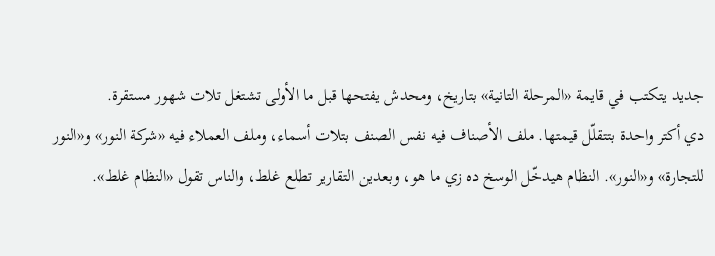جديد يتكتب في قايمة «المرحلة التانية» بتاريخ، ومحدش يفتحها قبل ما الأولى تشتغل تلات شهور مستقرة.
دي أكتر واحدة بتتقلّل قيمتها. ملف الأصناف فيه نفس الصنف بتلات أسماء، وملف العملاء فيه «شركة النور» و«النور للتجارة» و«النور». النظام هيدخّل الوسخ ده زي ما هو، وبعدين التقارير تطلع غلط، والناس تقول «النظام غلط».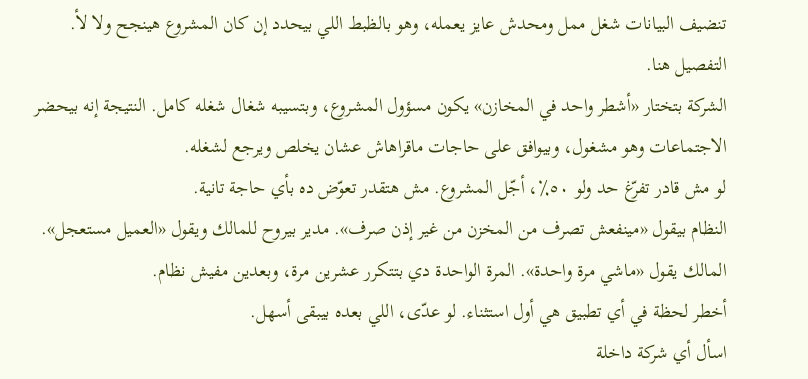تنضيف البيانات شغل ممل ومحدش عايز يعمله، وهو بالظبط اللي بيحدد إن كان المشروع هينجح ولا لأ. التفصيل هنا.
الشركة بتختار «أشطر واحد في المخازن» يكون مسؤول المشروع، وبتسيبه شغال شغله كامل. النتيجة إنه بيحضر الاجتماعات وهو مشغول، وبيوافق على حاجات ماقراهاش عشان يخلص ويرجع لشغله.
لو مش قادر تفرّغ حد ولو ٥٠٪، أجّل المشروع. مش هتقدر تعوّض ده بأي حاجة تانية.
النظام بيقول «مينفعش تصرف من المخزن من غير إذن صرف». مدير بيروح للمالك ويقول «العميل مستعجل». المالك يقول «ماشي مرة واحدة». المرة الواحدة دي بتتكرر عشرين مرة، وبعدين مفيش نظام.
أخطر لحظة في أي تطبيق هي أول استثناء. لو عدّى، اللي بعده بيبقى أسهل.
اسأل أي شركة داخلة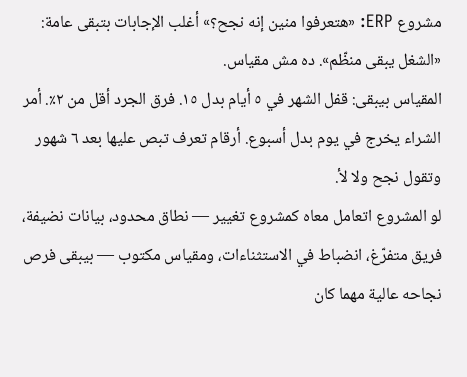مشروع ERP: «هتعرفوا منين إنه نجح؟» أغلب الإجابات بتبقى عامة: «الشغل يبقى منظّم». ده مش مقياس.
المقياس بيبقى: قفل الشهر في ٥ أيام بدل ١٥. فرق الجرد أقل من ٢٪. أمر الشراء يخرج في يوم بدل أسبوع. أرقام تعرف تبص عليها بعد ٦ شهور وتقول نجح ولا لأ.
لو المشروع اتعامل معاه كمشروع تغيير — نطاق محدود، بيانات نضيفة، فريق متفرّغ، انضباط في الاستثناءات، ومقياس مكتوب — بيبقى فرص نجاحه عالية مهما كان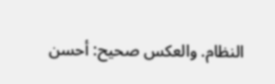النظام. والعكس صحيح: أحسن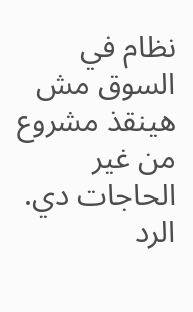نظام في السوق مش هينقذ مشروع من غير الحاجات دي.
الرد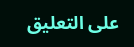على التعليق